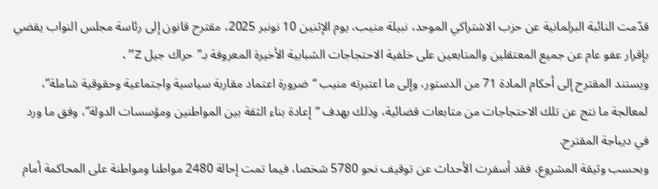قدّمت النائبة البرلمانية عن حزب الاشتراكي الموحد، نبيلة منيب، يوم الإثنين 10 نونبر 2025، مقترح قانون إلى رئاسة مجلس النواب يقضي بإقرار عفو عام عن جميع المعتقلين والمتابعين على خلفية الاحتجاجات الشبابية الأخيرة المعروفة بـ”حراك جيل Z”.
ويستند المقترح إلى أحكام المادة 71 من الدستور، وإلى ما اعتبرته منيب “ضرورة اعتماد مقاربة سياسية واجتماعية وحقوقية شاملة”، لمعالجة ما نتج عن تلك الاحتجاجات من متابعات قضائية، وذلك بهدف “إعادة بناء الثقة بين المواطنين ومؤسسات الدولة”، وفق ما ورد في ديباجة المقترح.
وبحسب وثيقة المشروع، فقد أسفرت الأحداث عن توقيف نحو 5780 شخصا، فيما تمت إحالة 2480 مواطنا ومواطنة على المحاكمة أمام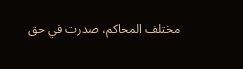مختلف المحاكم، صدرت في حق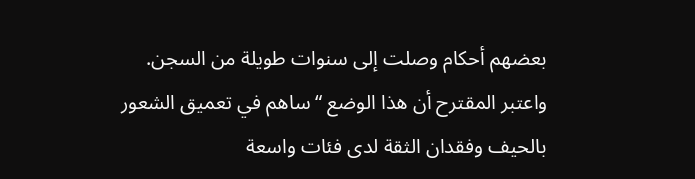بعضهم أحكام وصلت إلى سنوات طويلة من السجن. واعتبر المقترح أن هذا الوضع “ساهم في تعميق الشعور بالحيف وفقدان الثقة لدى فئات واسعة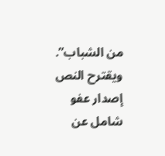من الشباب”.
ويقترح النص إصدار عفو شامل عن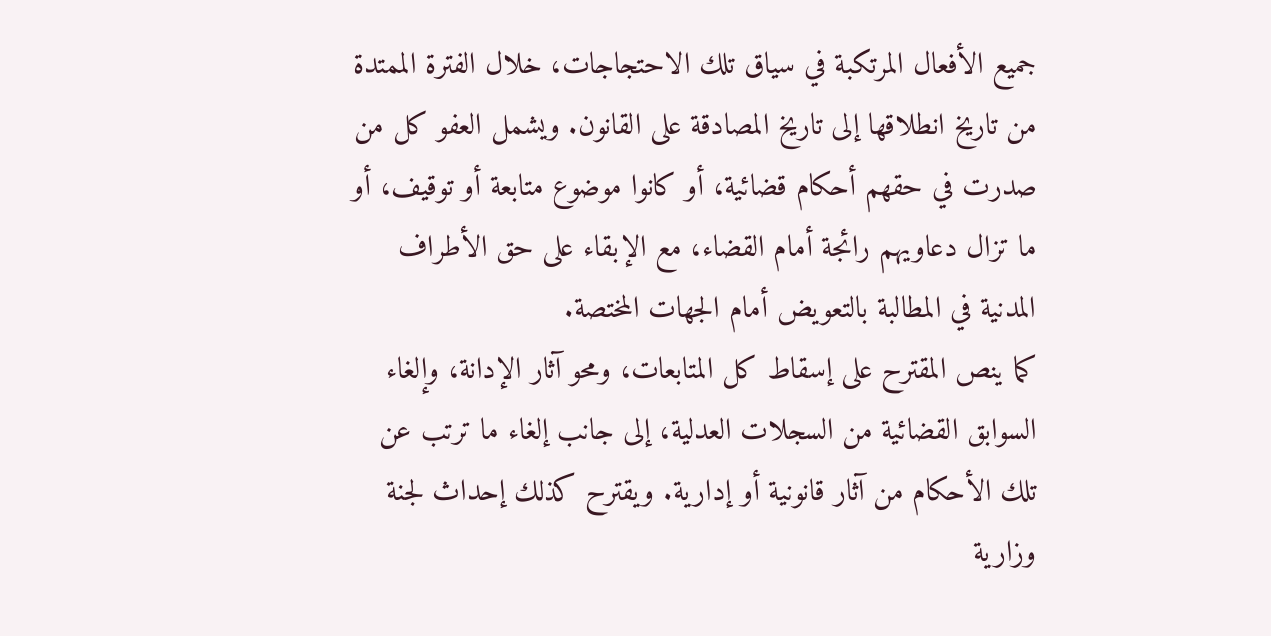جميع الأفعال المرتكبة في سياق تلك الاحتجاجات، خلال الفترة الممتدة من تاريخ انطلاقها إلى تاريخ المصادقة على القانون. ويشمل العفو كل من صدرت في حقهم أحكام قضائية، أو كانوا موضوع متابعة أو توقيف، أو ما تزال دعاويهم رائجة أمام القضاء، مع الإبقاء على حق الأطراف المدنية في المطالبة بالتعويض أمام الجهات المختصة.
كما ينص المقترح على إسقاط كل المتابعات، ومحو آثار الإدانة، وإلغاء السوابق القضائية من السجلات العدلية، إلى جانب إلغاء ما ترتب عن تلك الأحكام من آثار قانونية أو إدارية. ويقترح كذلك إحداث لجنة وزارية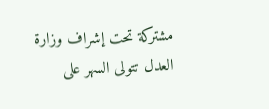مشتركة تحت إشراف وزارة العدل تتولى السهر على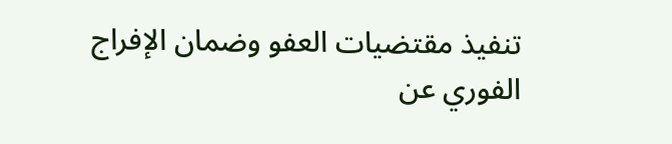تنفيذ مقتضيات العفو وضمان الإفراج الفوري عن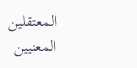المعتقلين المعنيين